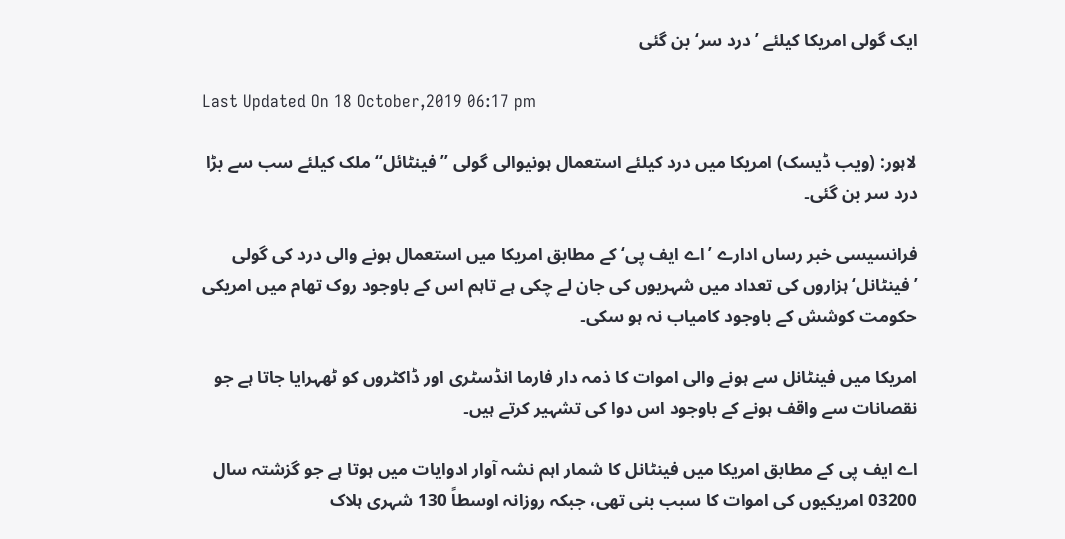ایک گولی امریکا کیلئے ’درد سر‘ بن گئی

Last Updated On 18 October,2019 06:17 pm

لاہور: (ویب ڈیسک) امریکا میں درد کیلئے استعمال ہونیوالی گولی ’’فینٹائل‘‘ ملک کیلئے سب سے بڑا درد سر بن گئی۔

فرانسیسی خبر رساں ادارے ’اے ایف پی‘ کے مطابق امریکا میں استعمال ہونے والی درد کی گولی ’فینٹانل‘ ہزاروں کی تعداد میں شہریوں کی جان لے چکی ہے تاہم اس کے باوجود روک تھام میں امریکی حکومت کوشش کے باوجود کامیاب نہ ہو سکی۔

امریکا میں فینٹانل سے ہونے والی اموات کا ذمہ دار فارما انڈسٹری اور ڈاکٹروں کو ٹھہرایا جاتا ہے جو نقصانات سے واقف ہونے کے باوجود اس دوا کی تشہیر کرتے ہیں۔

اے ایف پی کے مطابق امریکا میں فینٹانل کا شمار اہم نشہ آوار ادوایات میں ہوتا ہے جو گزشتہ سال 03200 امریکیوں کی اموات کا سبب بنی تھی، جبکہ روزانہ اوسطاً 130 شہری ہلاک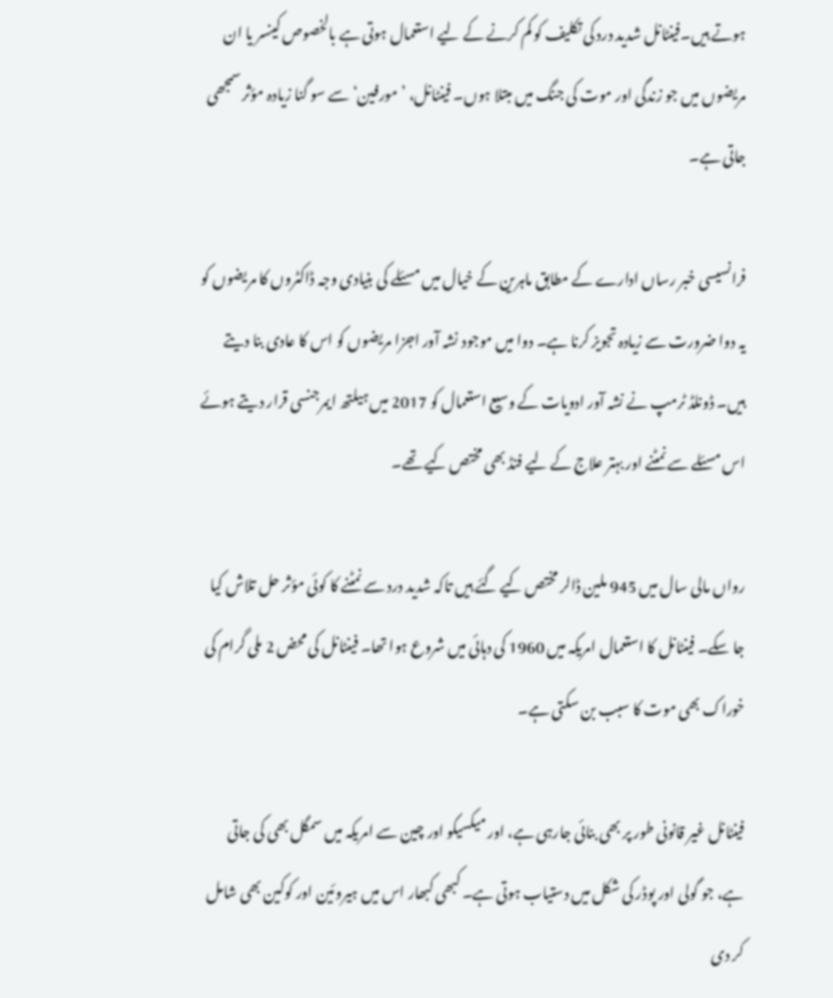ہوتے ہیں۔فینٹانل شدید درد کی تکلیف کو کم کرنے کے لیے استعمال ہوتی ہے بالخصوص کینسر یا ان مریضوں میں جو زندگی اور موت کی جنگ میں مبتلا ہوں۔ فینٹانل، ’مورفین‘ سے سو گنا زیادہ مؤثر سمجھی جاتی ہے۔

فرانسیسی خبر رساں ادارے کے مطابق ماہرین کے خیال میں مسئلے کی بنیادی وجہ ڈاکٹروں کا مریضوں کو یہ دوا ضرورت سے زیادہ تجویز کرنا ہے۔ دوا میں موجود نشہ آور اجزا مریضوں کو اس کا عادی بنا دیتے ہیں۔ ڈونلڈ ٹرمپ نے نشہ آور ادویات کے وسیع استعمال کو 2017 میں ہیلتھ ایمرجنسی قرار دیتے ہوئے اس مسئلے سے نمٹنے اور بہتر علاج کے لیے فنڈ بھی مختص کیے تھے۔

رواں مالی سال میں 945 ملین ڈالر مختص کیے گئے ہیں تاکہ شدید درد سے نمٹنے کا کوئی مؤثر حل تلاش کیا جا سکے۔ فینٹانل کا استعمال امریکہ میں 1960 کی دہائی میں شروع ہوا تھا۔ فینٹانل کی محض 2 ملی گرام کی خوراک بھی موت کا سبب بن سکتی ہے۔

فینٹانل غیر قانونی طور پر بھی بنائی جارہی ہے، اور میکسیکو اور چین سے امریکہ میں سمگل بھی کی جاتی ہے، جو گولی اور پوڈر کی شکل میں دستیاب ہوتی ہے۔ کبھی کبھار اس میں ہیروئین اور کوکین بھی شامل کر دی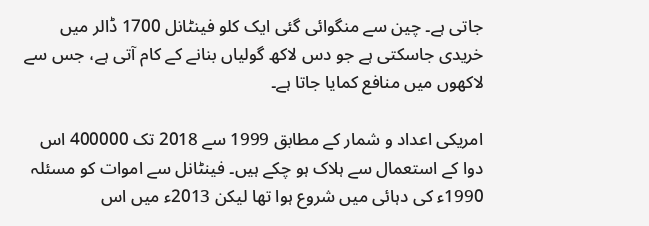جاتی ہے۔ چین سے منگوائی گئی ایک کلو فینٹانل 1700 ڈالر میں خریدی جاسکتی ہے جو دس لاکھ گولیاں بنانے کے کام آتی ہے، جس سے لاکھوں میں منافع کمایا جاتا ہے۔

امریکی اعداد و شمار کے مطابق 1999 سے 2018 تک 400000 اس دوا کے استعمال سے ہلاک ہو چکے ہیں۔ فینٹانل سے اموات کو مسئلہ 1990ء کی دہائی میں شروع ہوا تھا لیکن 2013ء میں اس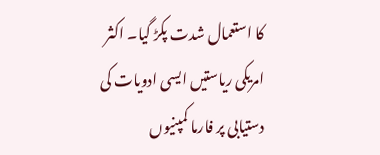کا استعمال شدت پکڑ گیا۔ اکثر امریکی ریاستیں ایسی ادویات کی دستیابی پر فارما کمپنیوں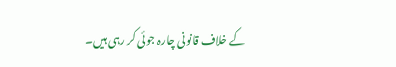کے خلاف قانونی چارہ جوئی کر رہی ہیں۔